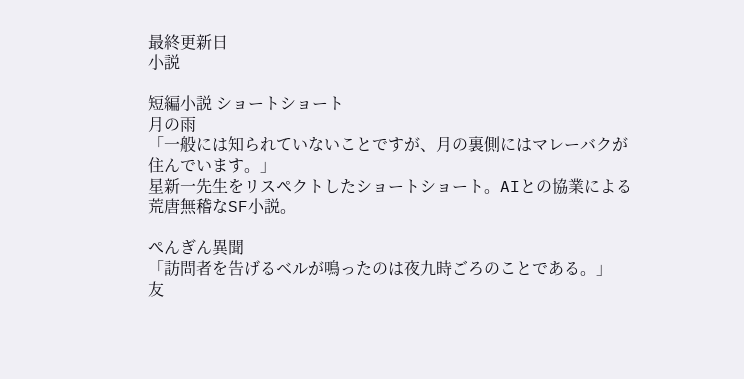最終更新日
小説

短編小説 ショートショート
月の雨
「一般には知られていないことですが、月の裏側にはマレーバクが住んでいます。」
星新一先生をリスペクトしたショートショート。AIとの協業による荒唐無稽なSF小説。

ぺんぎん異聞
「訪問者を告げるベルが鳴ったのは夜九時ごろのことである。」
友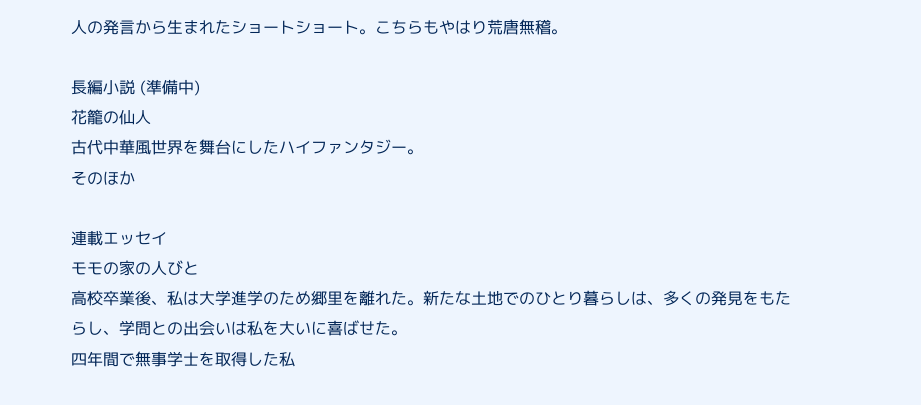人の発言から生まれたショートショート。こちらもやはり荒唐無稽。

長編小説 (準備中)
花籠の仙人
古代中華風世界を舞台にしたハイファンタジー。
そのほか

連載エッセイ
モモの家の人びと
高校卒業後、私は大学進学のため郷里を離れた。新たな土地でのひとり暮らしは、多くの発見をもたらし、学問との出会いは私を大いに喜ばせた。
四年間で無事学士を取得した私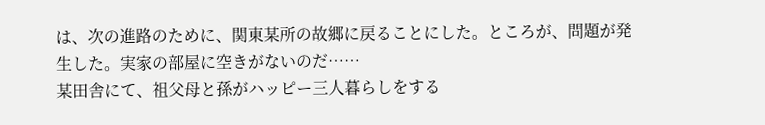は、次の進路のために、関東某所の故郷に戻ることにした。ところが、問題が発生した。実家の部屋に空きがないのだ……
某田舎にて、祖父母と孫がハッピー三人暮らしをする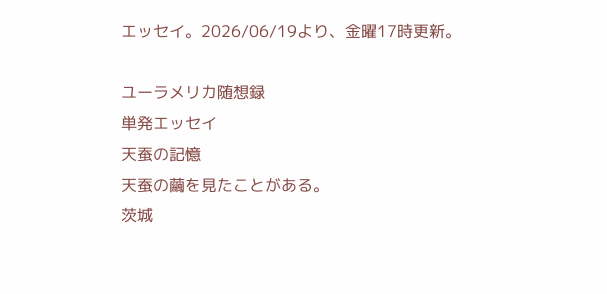エッセイ。2026/06/19より、金曜17時更新。

ユーラメリカ随想録
単発エッセイ
天蚕の記憶
天蚕の繭を見たことがある。
茨城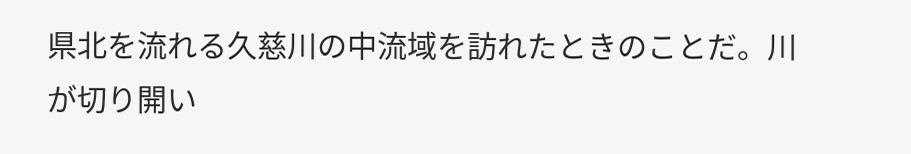県北を流れる久慈川の中流域を訪れたときのことだ。川が切り開い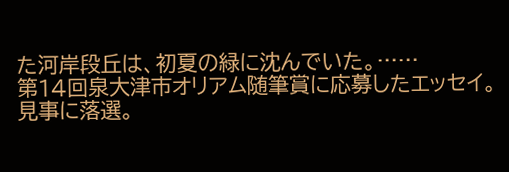た河岸段丘は、初夏の緑に沈んでいた。……
第14回泉大津市オリアム随筆賞に応募したエッセイ。見事に落選。